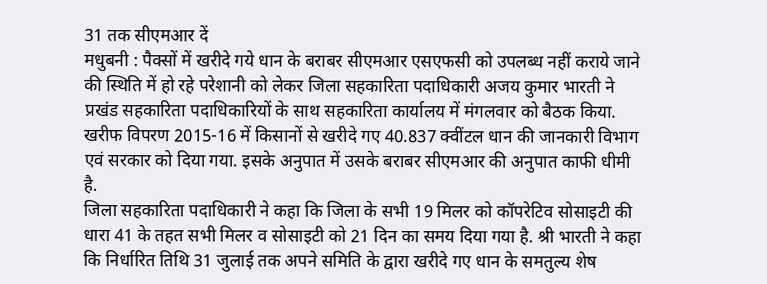31 तक सीएमआर दें
मधुबनी : पैक्सों में खरीदे गये धान के बराबर सीएमआर एसएफसी को उपलब्ध नहीं कराये जाने की स्थिति में हो रहे परेशानी को लेकर जिला सहकारिता पदाधिकारी अजय कुमार भारती ने प्रखंड सहकारिता पदाधिकारियों के साथ सहकारिता कार्यालय में मंगलवार को बैठक किया. खरीफ विपरण 2015-16 में किसानों से खरीदे गए 40.837 क्वींटल धान की जानकारी विभाग एवं सरकार को दिया गया. इसके अनुपात में उसके बराबर सीएमआर की अनुपात काफी धीमी है.
जिला सहकारिता पदाधिकारी ने कहा कि जिला के सभी 19 मिलर को कॉपरेटिव सोसाइटी की धारा 41 के तहत सभी मिलर व सोसाइटी को 21 दिन का समय दिया गया है. श्री भारती ने कहा कि निर्धारित तिथि 31 जुलाई तक अपने समिति के द्वारा खरीदे गए धान के समतुल्य शेष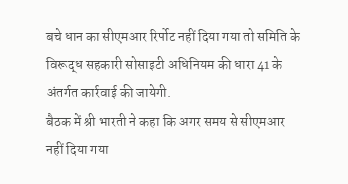बचे धान का सीएमआर रिर्पोट नहीं दिया गया तो समिति के विरूद्ध सहकारी सोसाइटी अधिनियम की धारा 41 के अंतर्गत कार्रवाई की जायेगी.
बैठक में श्री भारती ने कहा कि अगर समय से सीएमआर नहीं दिया गया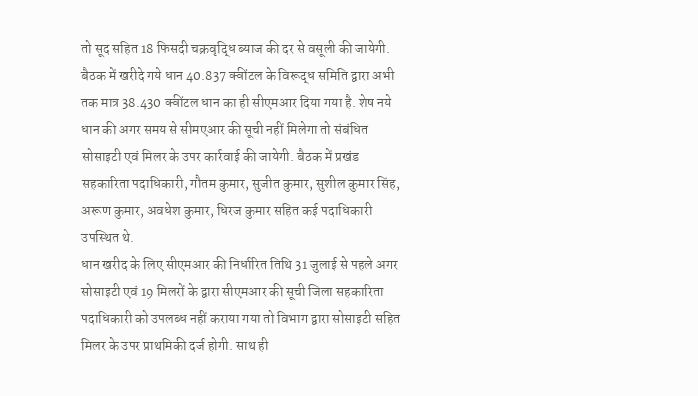तो सूद सहित 18 फिसदी चक्रवृद्धि ब्याज की दर से वसूली की जायेगी. बैठक में खरीदे गये धान 40.837 क्वींटल के विरूद्ध समिति द्वारा अभी तक मात्र 38.430 क्वींटल धान का ही सीएमआर दिया गया है. शेष नये धान की अगर समय से सीमएआर की सूची नहीं मिलेगा तो संबंधित सोसाइटी एवं मिलर के उपर कार्रवाई की जायेगी. बैठक में प्रखंड सहकारिता पदाधिकारी, गौतम कुमार, सुजीत कुमार, सुशील कुमार सिंह, अरूण कुमार, अवधेश कुमार, धिरज कुमार सहित कई पदाधिकारी उपस्थित थे.
धान खरीद के लिए सीएमआर की निर्धारित तिथि 31 जुलाई से पहले अगर सोसाइटी एवं 19 मिलरों के द्वारा सीएमआर की सूची जिला सहकारिता पदाधिकारी को उपलब्ध नहीं कराया गया तो विभाग द्वारा सोसाइटी सहित मिलर के उपर प्राथमिकी दर्ज होगी. साथ ही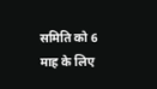समिति को 6 माह के लिए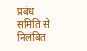प्रबंध समिति से निलंबित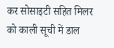कर सोसाइटी सहित मिलर को काली सूची में डाल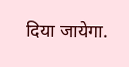दिया जायेगा.